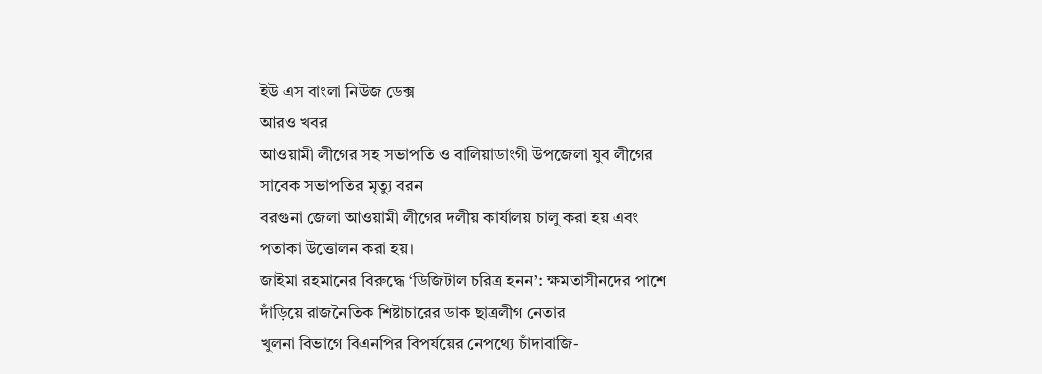ইউ এস বাংলা নিউজ ডেক্স
আরও খবর
আওয়ামী লীগের সহ সভাপতি ও বালিয়াডাংগী উপজেলা যুব লীগের সাবেক সভাপতির মৃত্যু বরন
বরগুনা জেলা আওয়ামী লীগের দলীয় কার্যালয় চালু করা হয় এবং পতাকা উত্তোলন করা হয়।
জাইমা রহমানের বিরুদ্ধে ‘ডিজিটাল চরিত্র হনন’: ক্ষমতাসীনদের পাশে দাঁড়িয়ে রাজনৈতিক শিষ্টাচারের ডাক ছাত্রলীগ নেতার
খুলনা বিভাগে বিএনপির বিপর্যয়ের নেপথ্যে চাঁদাবাজি-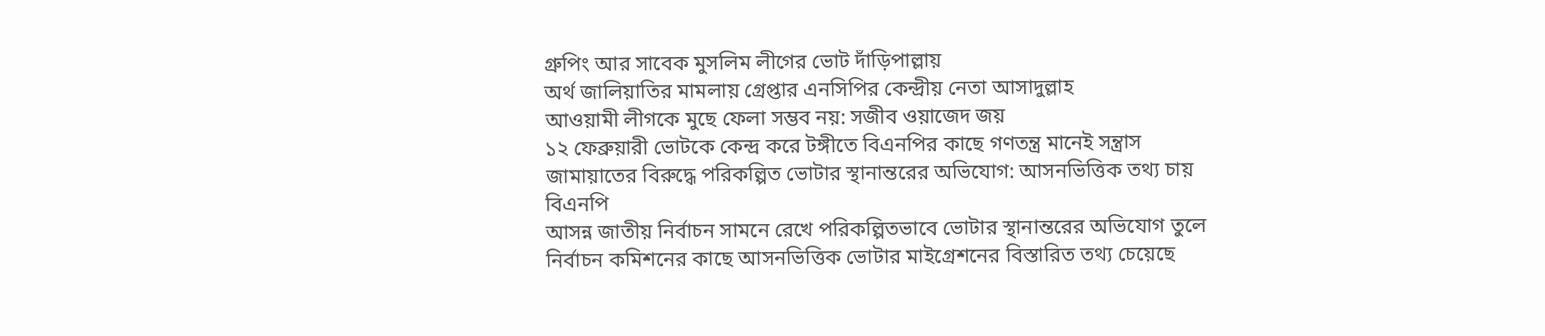গ্রুপিং আর সাবেক মুসলিম লীগের ভোট দাঁড়িপাল্লায়
অর্থ জালিয়াতির মামলায় গ্রেপ্তার এনসিপির কেন্দ্রীয় নেতা আসাদুল্লাহ
আওয়ামী লীগকে মুছে ফেলা সম্ভব নয়: সজীব ওয়াজেদ জয়
১২ ফেব্রুয়ারী ভোটকে কেন্দ্র করে টঙ্গীতে বিএনপির কাছে গণতন্ত্র মানেই সন্ত্রাস
জামায়াতের বিরুদ্ধে পরিকল্পিত ভোটার স্থানান্তরের অভিযোগ: আসনভিত্তিক তথ্য চায় বিএনপি
আসন্ন জাতীয় নির্বাচন সামনে রেখে পরিকল্পিতভাবে ভোটার স্থানান্তরের অভিযোগ তুলে নির্বাচন কমিশনের কাছে আসনভিত্তিক ভোটার মাইগ্রেশনের বিস্তারিত তথ্য চেয়েছে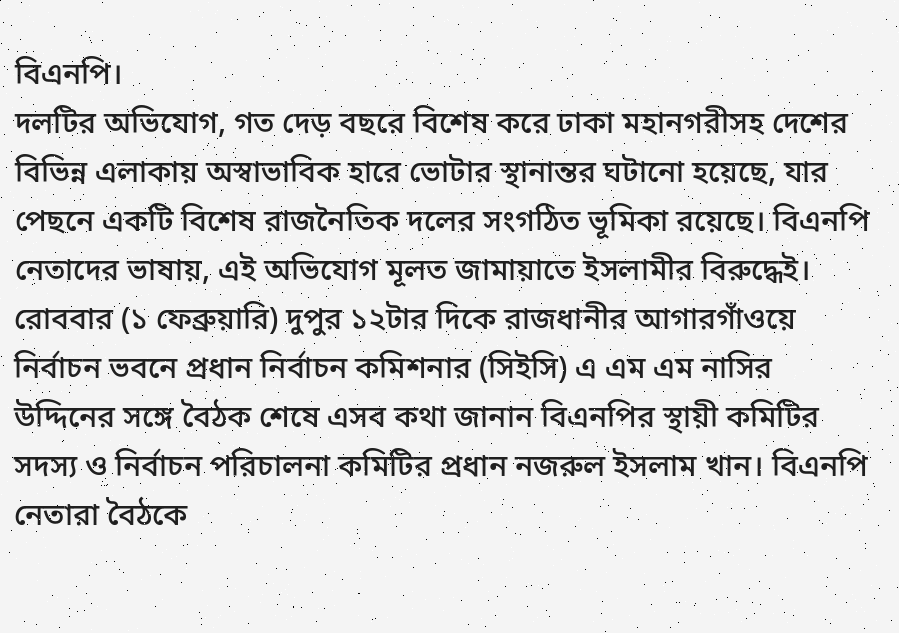বিএনপি।
দলটির অভিযোগ, গত দেড় বছরে বিশেষ করে ঢাকা মহানগরীসহ দেশের বিভিন্ন এলাকায় অস্বাভাবিক হারে ভোটার স্থানান্তর ঘটানো হয়েছে, যার পেছনে একটি বিশেষ রাজনৈতিক দলের সংগঠিত ভূমিকা রয়েছে। বিএনপি নেতাদের ভাষায়, এই অভিযোগ মূলত জামায়াতে ইসলামীর বিরুদ্ধেই।
রোববার (১ ফেব্রুয়ারি) দুপুর ১২টার দিকে রাজধানীর আগারগাঁওয়ে নির্বাচন ভবনে প্রধান নির্বাচন কমিশনার (সিইসি) এ এম এম নাসির উদ্দিনের সঙ্গে বৈঠক শেষে এসব কথা জানান বিএনপির স্থায়ী কমিটির সদস্য ও নির্বাচন পরিচালনা কমিটির প্রধান নজরুল ইসলাম খান। বিএনপি নেতারা বৈঠকে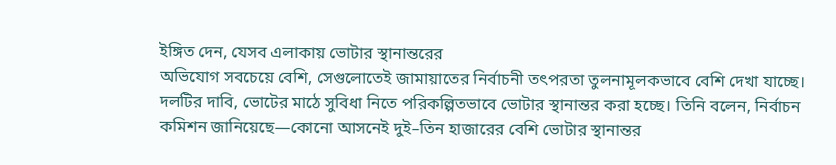ইঙ্গিত দেন, যেসব এলাকায় ভোটার স্থানান্তরের
অভিযোগ সবচেয়ে বেশি, সেগুলোতেই জামায়াতের নির্বাচনী তৎপরতা তুলনামূলকভাবে বেশি দেখা যাচ্ছে। দলটির দাবি, ভোটের মাঠে সুবিধা নিতে পরিকল্পিতভাবে ভোটার স্থানান্তর করা হচ্ছে। তিনি বলেন, নির্বাচন কমিশন জানিয়েছে—কোনো আসনেই দুই–তিন হাজারের বেশি ভোটার স্থানান্তর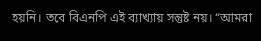হয়নি। তবে বিএনপি এই ব্যাখ্যায় সন্তুষ্ট নয়। “আমরা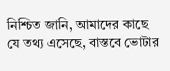নিশ্চিত জানি, আমাদের কাছে যে তথ্য এসেছে, বাস্তবে ভোটার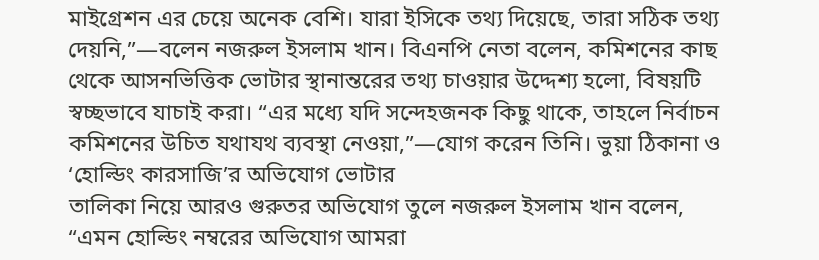মাইগ্রেশন এর চেয়ে অনেক বেশি। যারা ইসিকে তথ্য দিয়েছে, তারা সঠিক তথ্য দেয়নি,”—বলেন নজরুল ইসলাম খান। বিএনপি নেতা বলেন, কমিশনের কাছ থেকে আসনভিত্তিক ভোটার স্থানান্তরের তথ্য চাওয়ার উদ্দেশ্য হলো, বিষয়টি স্বচ্ছভাবে যাচাই করা। “এর মধ্যে যদি সন্দেহজনক কিছু থাকে, তাহলে নির্বাচন কমিশনের উচিত যথাযথ ব্যবস্থা নেওয়া,”—যোগ করেন তিনি। ভুয়া ঠিকানা ও ‘হোল্ডিং কারসাজি’র অভিযোগ ভোটার
তালিকা নিয়ে আরও গুরুতর অভিযোগ তুলে নজরুল ইসলাম খান বলেন, “এমন হোল্ডিং নম্বরের অভিযোগ আমরা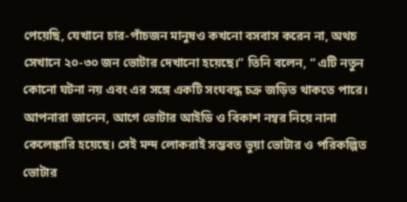পেয়েছি, যেখানে চার-পাঁচজন মানুষও কখনো বসবাস করেন না, অথচ সেখানে ২০-৩০ জন ভোটার দেখানো হয়েছে।” তিনি বলেন, “ এটি নতুন কোনো ঘটনা নয় এবং এর সঙ্গে একটি সংঘবদ্ধ চক্র জড়িত থাকতে পারে। আপনারা জানেন, আগে ভোটার আইডি ও বিকাশ নম্বর নিয়ে নানা কেলেঙ্কারি হয়েছে। সেই মন্দ লোকরাই সম্ভবত ভুয়া ভোটার ও পরিকল্পিত ভোটার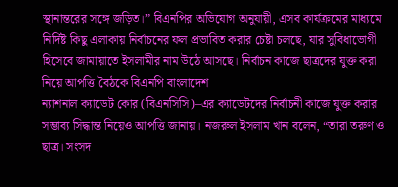স্থানান্তরের সঙ্গে জড়িত।” বিএনপির অভিযোগ অনুযায়ী, এসব কার্যক্রমের মাধ্যমে নির্দিষ্ট কিছু এলাকায় নির্বাচনের ফল প্রভাবিত করার চেষ্টা চলছে, যার সুবিধাভোগী হিসেবে জামায়াতে ইসলামীর নাম উঠে আসছে। নির্বাচন কাজে ছাত্রদের যুক্ত করা নিয়ে আপত্তি বৈঠকে বিএনপি বাংলাদেশ
ন্যাশনাল ক্যাডেট কোর (বিএনসিসি)–এর ক্যাডেটদের নির্বাচনী কাজে যুক্ত করার সম্ভাব্য সিদ্ধান্ত নিয়েও আপত্তি জানায়। নজরুল ইসলাম খান বলেন, “তারা তরুণ ও ছাত্র। সংসদ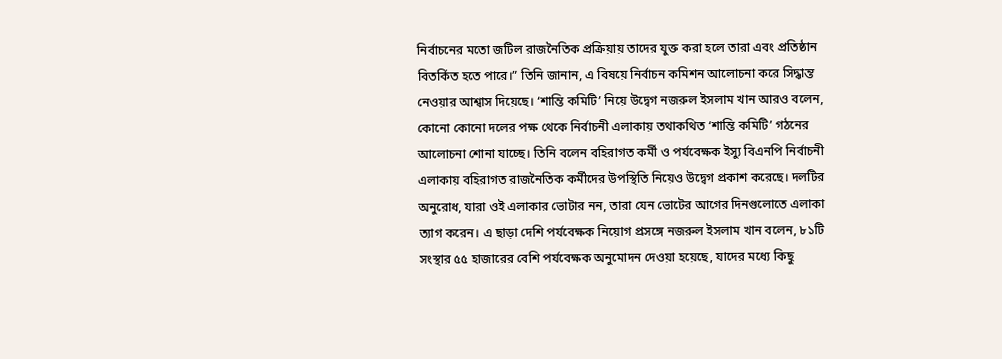নির্বাচনের মতো জটিল রাজনৈতিক প্রক্রিয়ায় তাদের যুক্ত করা হলে তারা এবং প্রতিষ্ঠান বিতর্কিত হতে পারে।” তিনি জানান, এ বিষয়ে নির্বাচন কমিশন আলোচনা করে সিদ্ধান্ত নেওয়ার আশ্বাস দিয়েছে। ‘শান্তি কমিটি’ নিয়ে উদ্বেগ নজরুল ইসলাম খান আরও বলেন, কোনো কোনো দলের পক্ষ থেকে নির্বাচনী এলাকায় তথাকথিত ‘শান্তি কমিটি’ গঠনের আলোচনা শোনা যাচ্ছে। তিনি বলেন বহিরাগত কর্মী ও পর্যবেক্ষক ইস্যু বিএনপি নির্বাচনী এলাকায় বহিরাগত রাজনৈতিক কর্মীদের উপস্থিতি নিয়েও উদ্বেগ প্রকাশ করেছে। দলটির অনুরোধ, যারা ওই এলাকার ভোটার নন, তারা যেন ভোটের আগের দিনগুলোতে এলাকা
ত্যাগ করেন। এ ছাড়া দেশি পর্যবেক্ষক নিয়োগ প্রসঙ্গে নজরুল ইসলাম খান বলেন, ৮১টি সংস্থার ৫৫ হাজারের বেশি পর্যবেক্ষক অনুমোদন দেওয়া হয়েছে, যাদের মধ্যে কিছু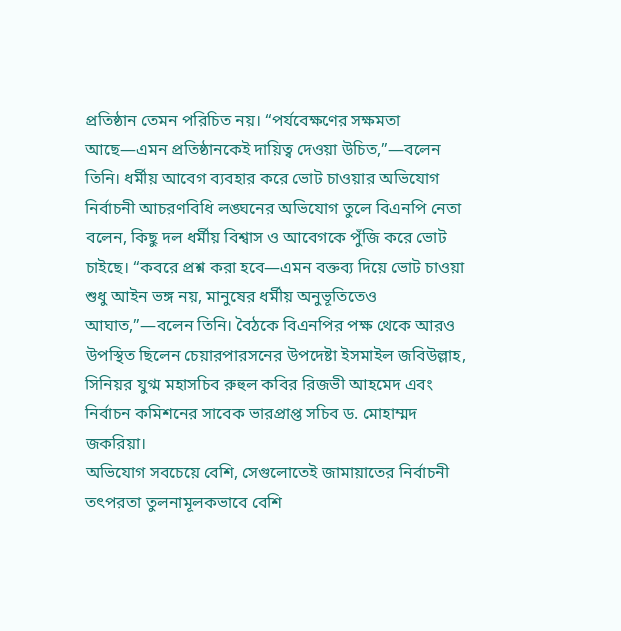প্রতিষ্ঠান তেমন পরিচিত নয়। “পর্যবেক্ষণের সক্ষমতা আছে—এমন প্রতিষ্ঠানকেই দায়িত্ব দেওয়া উচিত,”—বলেন তিনি। ধর্মীয় আবেগ ব্যবহার করে ভোট চাওয়ার অভিযোগ নির্বাচনী আচরণবিধি লঙ্ঘনের অভিযোগ তুলে বিএনপি নেতা বলেন, কিছু দল ধর্মীয় বিশ্বাস ও আবেগকে পুঁজি করে ভোট চাইছে। “কবরে প্রশ্ন করা হবে—এমন বক্তব্য দিয়ে ভোট চাওয়া শুধু আইন ভঙ্গ নয়, মানুষের ধর্মীয় অনুভূতিতেও আঘাত,”—বলেন তিনি। বৈঠকে বিএনপির পক্ষ থেকে আরও উপস্থিত ছিলেন চেয়ারপারসনের উপদেষ্টা ইসমাইল জবিউল্লাহ, সিনিয়র যুগ্ম মহাসচিব রুহুল কবির রিজভী আহমেদ এবং নির্বাচন কমিশনের সাবেক ভারপ্রাপ্ত সচিব ড. মোহাম্মদ জকরিয়া।
অভিযোগ সবচেয়ে বেশি, সেগুলোতেই জামায়াতের নির্বাচনী তৎপরতা তুলনামূলকভাবে বেশি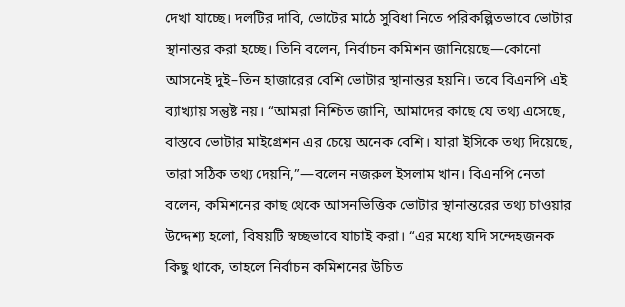দেখা যাচ্ছে। দলটির দাবি, ভোটের মাঠে সুবিধা নিতে পরিকল্পিতভাবে ভোটার স্থানান্তর করা হচ্ছে। তিনি বলেন, নির্বাচন কমিশন জানিয়েছে—কোনো আসনেই দুই–তিন হাজারের বেশি ভোটার স্থানান্তর হয়নি। তবে বিএনপি এই ব্যাখ্যায় সন্তুষ্ট নয়। “আমরা নিশ্চিত জানি, আমাদের কাছে যে তথ্য এসেছে, বাস্তবে ভোটার মাইগ্রেশন এর চেয়ে অনেক বেশি। যারা ইসিকে তথ্য দিয়েছে, তারা সঠিক তথ্য দেয়নি,”—বলেন নজরুল ইসলাম খান। বিএনপি নেতা বলেন, কমিশনের কাছ থেকে আসনভিত্তিক ভোটার স্থানান্তরের তথ্য চাওয়ার উদ্দেশ্য হলো, বিষয়টি স্বচ্ছভাবে যাচাই করা। “এর মধ্যে যদি সন্দেহজনক কিছু থাকে, তাহলে নির্বাচন কমিশনের উচিত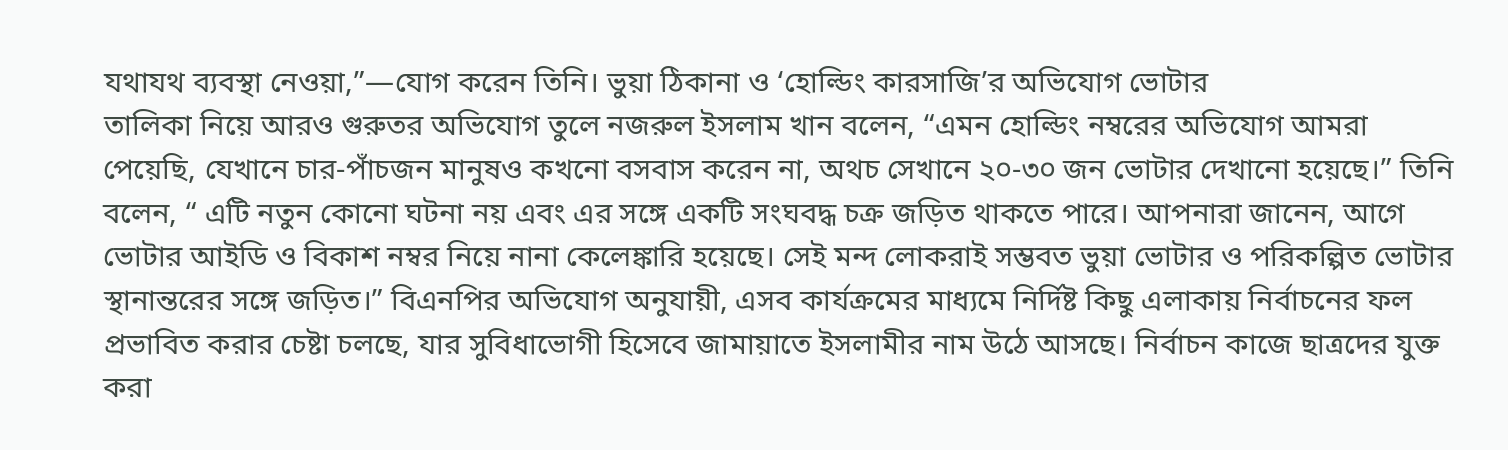যথাযথ ব্যবস্থা নেওয়া,”—যোগ করেন তিনি। ভুয়া ঠিকানা ও ‘হোল্ডিং কারসাজি’র অভিযোগ ভোটার
তালিকা নিয়ে আরও গুরুতর অভিযোগ তুলে নজরুল ইসলাম খান বলেন, “এমন হোল্ডিং নম্বরের অভিযোগ আমরা পেয়েছি, যেখানে চার-পাঁচজন মানুষও কখনো বসবাস করেন না, অথচ সেখানে ২০-৩০ জন ভোটার দেখানো হয়েছে।” তিনি বলেন, “ এটি নতুন কোনো ঘটনা নয় এবং এর সঙ্গে একটি সংঘবদ্ধ চক্র জড়িত থাকতে পারে। আপনারা জানেন, আগে ভোটার আইডি ও বিকাশ নম্বর নিয়ে নানা কেলেঙ্কারি হয়েছে। সেই মন্দ লোকরাই সম্ভবত ভুয়া ভোটার ও পরিকল্পিত ভোটার স্থানান্তরের সঙ্গে জড়িত।” বিএনপির অভিযোগ অনুযায়ী, এসব কার্যক্রমের মাধ্যমে নির্দিষ্ট কিছু এলাকায় নির্বাচনের ফল প্রভাবিত করার চেষ্টা চলছে, যার সুবিধাভোগী হিসেবে জামায়াতে ইসলামীর নাম উঠে আসছে। নির্বাচন কাজে ছাত্রদের যুক্ত করা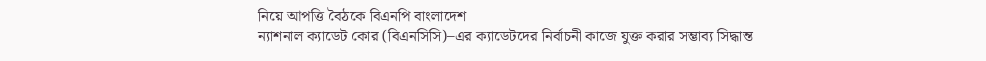নিয়ে আপত্তি বৈঠকে বিএনপি বাংলাদেশ
ন্যাশনাল ক্যাডেট কোর (বিএনসিসি)–এর ক্যাডেটদের নির্বাচনী কাজে যুক্ত করার সম্ভাব্য সিদ্ধান্ত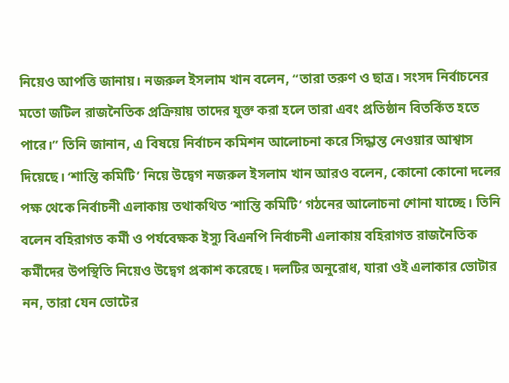নিয়েও আপত্তি জানায়। নজরুল ইসলাম খান বলেন, “তারা তরুণ ও ছাত্র। সংসদ নির্বাচনের মতো জটিল রাজনৈতিক প্রক্রিয়ায় তাদের যুক্ত করা হলে তারা এবং প্রতিষ্ঠান বিতর্কিত হতে পারে।” তিনি জানান, এ বিষয়ে নির্বাচন কমিশন আলোচনা করে সিদ্ধান্ত নেওয়ার আশ্বাস দিয়েছে। ‘শান্তি কমিটি’ নিয়ে উদ্বেগ নজরুল ইসলাম খান আরও বলেন, কোনো কোনো দলের পক্ষ থেকে নির্বাচনী এলাকায় তথাকথিত ‘শান্তি কমিটি’ গঠনের আলোচনা শোনা যাচ্ছে। তিনি বলেন বহিরাগত কর্মী ও পর্যবেক্ষক ইস্যু বিএনপি নির্বাচনী এলাকায় বহিরাগত রাজনৈতিক কর্মীদের উপস্থিতি নিয়েও উদ্বেগ প্রকাশ করেছে। দলটির অনুরোধ, যারা ওই এলাকার ভোটার নন, তারা যেন ভোটের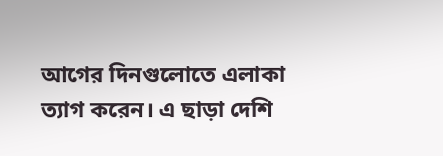আগের দিনগুলোতে এলাকা
ত্যাগ করেন। এ ছাড়া দেশি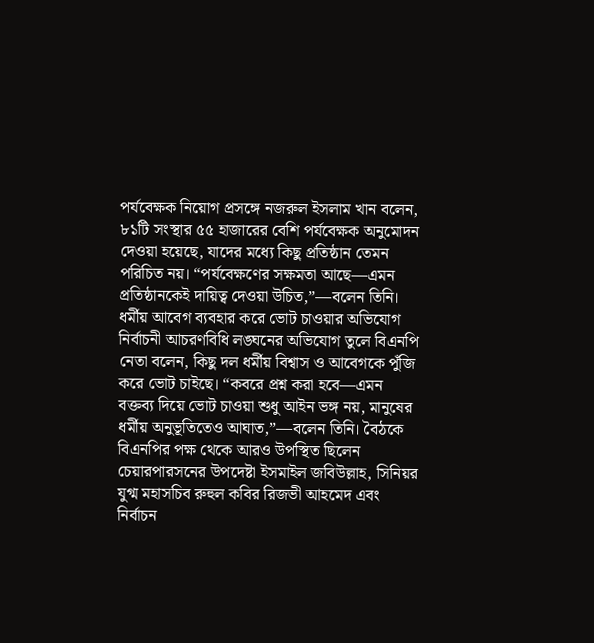পর্যবেক্ষক নিয়োগ প্রসঙ্গে নজরুল ইসলাম খান বলেন, ৮১টি সংস্থার ৫৫ হাজারের বেশি পর্যবেক্ষক অনুমোদন দেওয়া হয়েছে, যাদের মধ্যে কিছু প্রতিষ্ঠান তেমন পরিচিত নয়। “পর্যবেক্ষণের সক্ষমতা আছে—এমন প্রতিষ্ঠানকেই দায়িত্ব দেওয়া উচিত,”—বলেন তিনি। ধর্মীয় আবেগ ব্যবহার করে ভোট চাওয়ার অভিযোগ নির্বাচনী আচরণবিধি লঙ্ঘনের অভিযোগ তুলে বিএনপি নেতা বলেন, কিছু দল ধর্মীয় বিশ্বাস ও আবেগকে পুঁজি করে ভোট চাইছে। “কবরে প্রশ্ন করা হবে—এমন বক্তব্য দিয়ে ভোট চাওয়া শুধু আইন ভঙ্গ নয়, মানুষের ধর্মীয় অনুভূতিতেও আঘাত,”—বলেন তিনি। বৈঠকে বিএনপির পক্ষ থেকে আরও উপস্থিত ছিলেন চেয়ারপারসনের উপদেষ্টা ইসমাইল জবিউল্লাহ, সিনিয়র যুগ্ম মহাসচিব রুহুল কবির রিজভী আহমেদ এবং নির্বাচন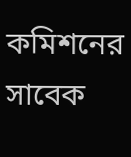কমিশনের সাবেক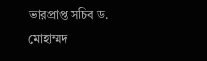ভারপ্রাপ্ত সচিব ড. মোহাম্মদ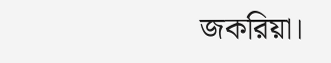জকরিয়া।